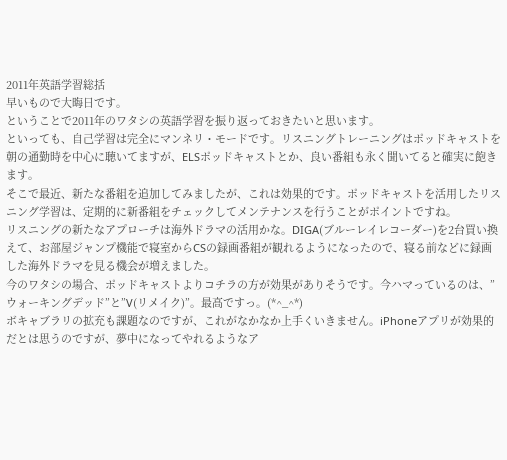2011年英語学習総括
早いもので大晦日です。
ということで2011年のワタシの英語学習を振り返っておきたいと思います。
といっても、自己学習は完全にマンネリ・モードです。リスニングトレーニングはポッドキャストを朝の通勤時を中心に聴いてますが、ELSポッドキャストとか、良い番組も永く聞いてると確実に飽きます。
そこで最近、新たな番組を追加してみましたが、これは効果的です。ポッドキャストを活用したリスニング学習は、定期的に新番組をチェックしてメンテナンスを行うことがポイントですね。
リスニングの新たなアプローチは海外ドラマの活用かな。DIGA(ブルーレイレコーダー)を2台買い換えて、お部屋ジャンプ機能で寝室からCSの録画番組が観れるようになったので、寝る前などに録画した海外ドラマを見る機会が増えました。
今のワタシの場合、ポッドキャストよりコチラの方が効果がありそうです。今ハマっているのは、”ウォーキングデッド”と”V(リメイク)”。最高ですっ。(*^_^*)
ボキャブラリの拡充も課題なのですが、これがなかなか上手くいきません。iPhoneアプリが効果的だとは思うのですが、夢中になってやれるようなア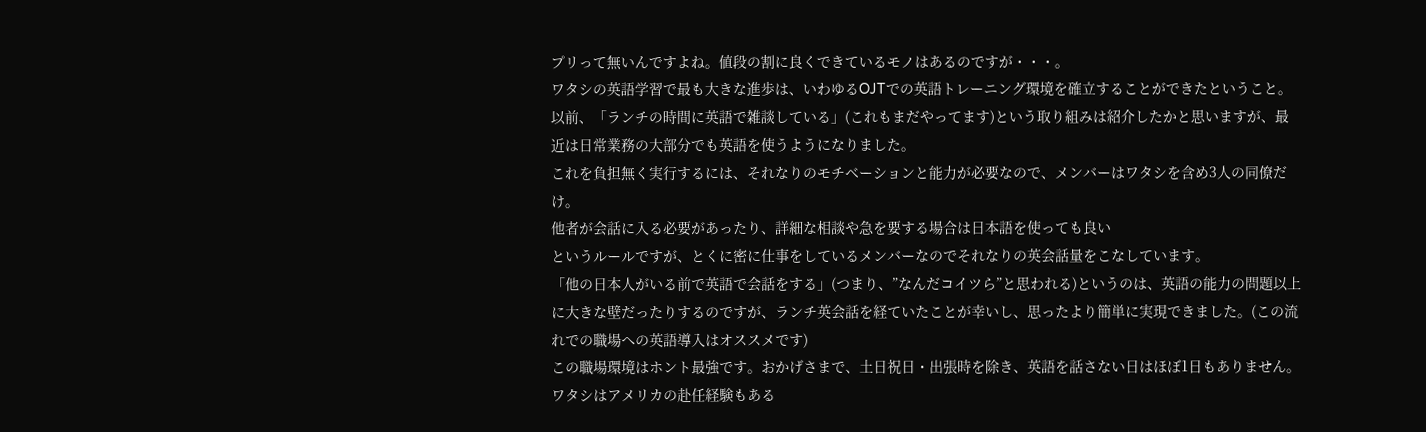プリって無いんですよね。値段の割に良くできているモノはあるのですが・・・。
ワタシの英語学習で最も大きな進歩は、いわゆるOJTでの英語トレーニング環境を確立することができたということ。
以前、「ランチの時間に英語で雑談している」(これもまだやってます)という取り組みは紹介したかと思いますが、最近は日常業務の大部分でも英語を使うようになりました。
これを負担無く実行するには、それなりのモチベーションと能力が必要なので、メンバーはワタシを含め3人の同僚だけ。
他者が会話に入る必要があったり、詳細な相談や急を要する場合は日本語を使っても良い
というルールですが、とくに密に仕事をしているメンバーなのでそれなりの英会話量をこなしています。
「他の日本人がいる前で英語で会話をする」(つまり、”なんだコイツら”と思われる)というのは、英語の能力の問題以上に大きな壁だったりするのですが、ランチ英会話を経ていたことが幸いし、思ったより簡単に実現できました。(この流れでの職場への英語導入はオススメです)
この職場環境はホント最強です。おかげさまで、土日祝日・出張時を除き、英語を話さない日はほぼ1日もありません。ワタシはアメリカの赴任経験もある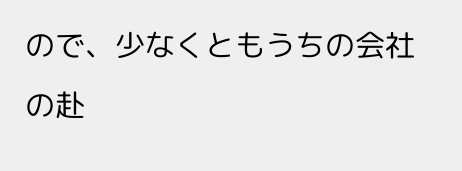ので、少なくともうちの会社の赴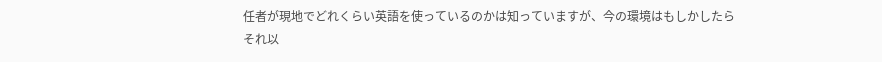任者が現地でどれくらい英語を使っているのかは知っていますが、今の環境はもしかしたらそれ以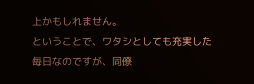上かもしれません。
ということで、ワタシとしても充実した毎日なのですが、同僚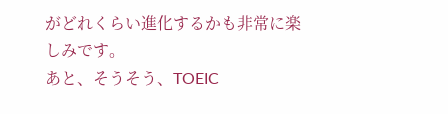がどれくらい進化するかも非常に楽しみです。
あと、そうそう、TOEIC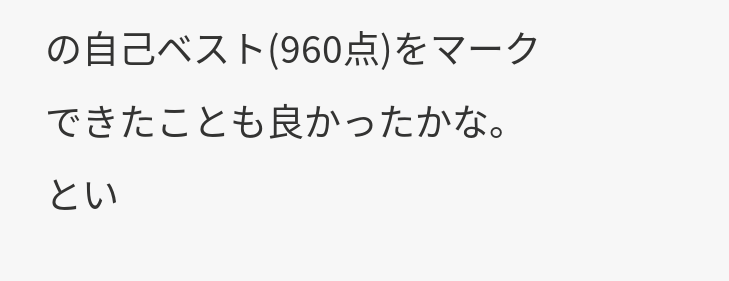の自己ベスト(960点)をマークできたことも良かったかな。
とい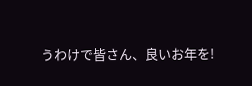うわけで皆さん、良いお年を!